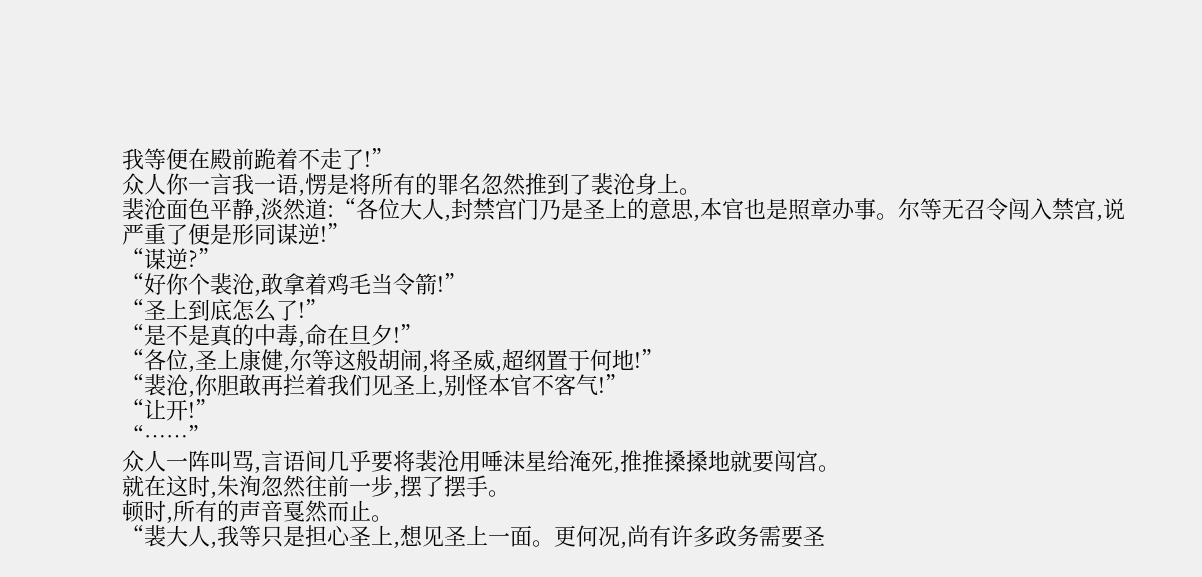我等便在殿前跪着不走了!”
众人你一言我一语,愣是将所有的罪名忽然推到了裴沧身上。
裴沧面色平静,淡然道:“各位大人,封禁宫门乃是圣上的意思,本官也是照章办事。尔等无召令闯入禁宫,说严重了便是形同谋逆!”
“谋逆?”
“好你个裴沧,敢拿着鸡毛当令箭!”
“圣上到底怎么了!”
“是不是真的中毒,命在旦夕!”
“各位,圣上康健,尔等这般胡闹,将圣威,超纲置于何地!”
“裴沧,你胆敢再拦着我们见圣上,别怪本官不客气!”
“让开!”
“……”
众人一阵叫骂,言语间几乎要将裴沧用唾沫星给淹死,推推搡搡地就要闯宫。
就在这时,朱洵忽然往前一步,摆了摆手。
顿时,所有的声音戛然而止。
“裴大人,我等只是担心圣上,想见圣上一面。更何况,尚有许多政务需要圣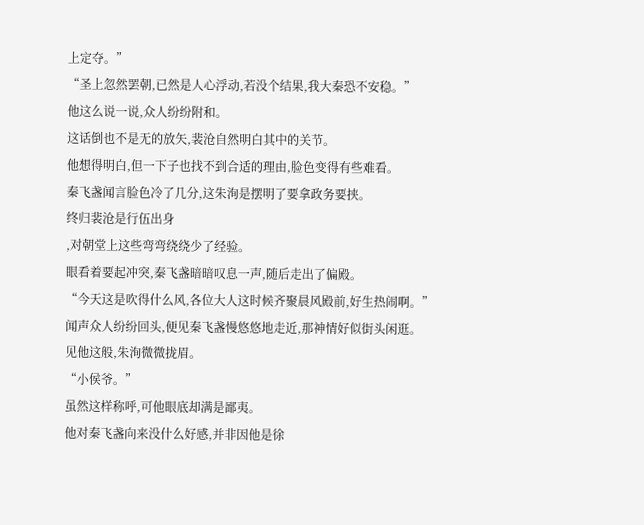上定夺。”
“圣上忽然罢朝,已然是人心浮动,若没个结果,我大秦恐不安稳。”
他这么说一说,众人纷纷附和。
这话倒也不是无的放矢,裴沧自然明白其中的关节。
他想得明白,但一下子也找不到合适的理由,脸色变得有些难看。
秦飞盏闻言脸色冷了几分,这朱洵是摆明了要拿政务要挟。
终归裴沧是行伍出身
,对朝堂上这些弯弯绕绕少了经验。
眼看着要起冲突,秦飞盏暗暗叹息一声,随后走出了偏殿。
“今天这是吹得什么风,各位大人这时候齐聚晨风殿前,好生热闹啊。”
闻声众人纷纷回头,便见秦飞盏慢悠悠地走近,那神情好似街头闲逛。
见他这般,朱洵微微拢眉。
“小侯爷。”
虽然这样称呼,可他眼底却满是鄙夷。
他对秦飞盏向来没什么好感,并非因他是徐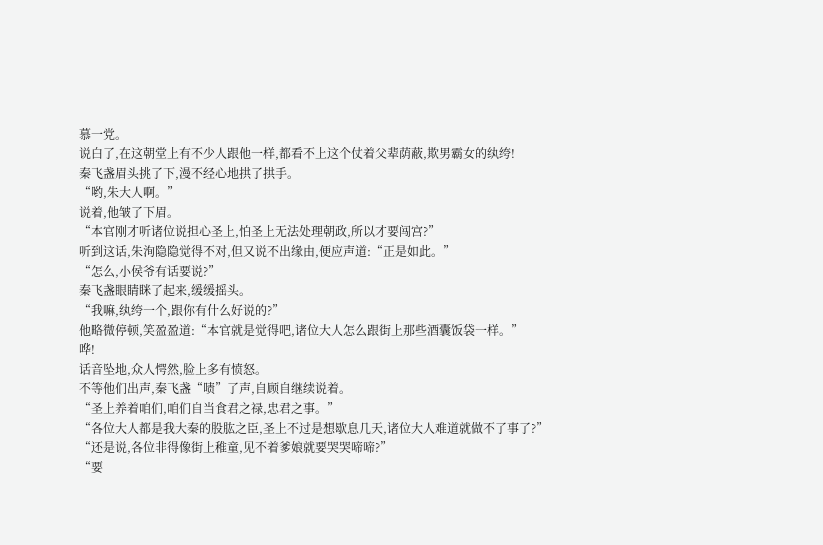慕一党。
说白了,在这朝堂上有不少人跟他一样,都看不上这个仗着父辈荫蔽,欺男霸女的纨绔!
秦飞盏眉头挑了下,漫不经心地拱了拱手。
“哟,朱大人啊。”
说着,他皱了下眉。
“本官刚才听诸位说担心圣上,怕圣上无法处理朝政,所以才要闯宫?”
听到这话,朱洵隐隐觉得不对,但又说不出缘由,便应声道:“正是如此。”
“怎么,小侯爷有话要说?”
秦飞盏眼睛眯了起来,缓缓摇头。
“我嘛,纨绔一个,跟你有什么好说的?”
他略微停顿,笑盈盈道:“本官就是觉得吧,诸位大人怎么跟街上那些酒囊饭袋一样。”
哗!
话音坠地,众人愕然,脸上多有愤怒。
不等他们出声,秦飞盏“啧”了声,自顾自继续说着。
“圣上养着咱们,咱们自当食君之禄,忠君之事。”
“各位大人都是我大秦的股肱之臣,圣上不过是想歇息几天,诸位大人难道就做不了事了?”
“还是说,各位非得像街上稚童,见不着爹娘就要哭哭啼啼?”
“要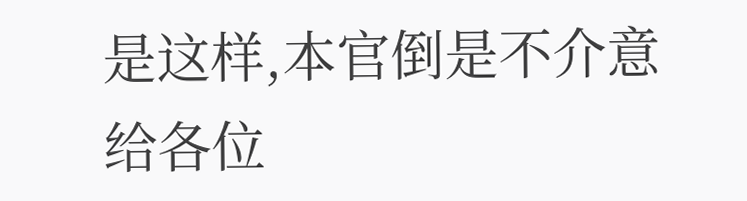是这样,本官倒是不介意给各位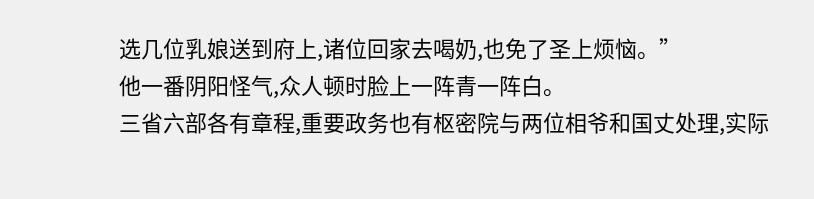选几位乳娘送到府上,诸位回家去喝奶,也免了圣上烦恼。”
他一番阴阳怪气,众人顿时脸上一阵青一阵白。
三省六部各有章程,重要政务也有枢密院与两位相爷和国丈处理,实际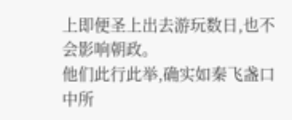上即便圣上出去游玩数日,也不会影响朝政。
他们此行此举,确实如秦飞盏口中所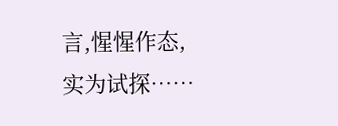言,惺惺作态,实为试探……